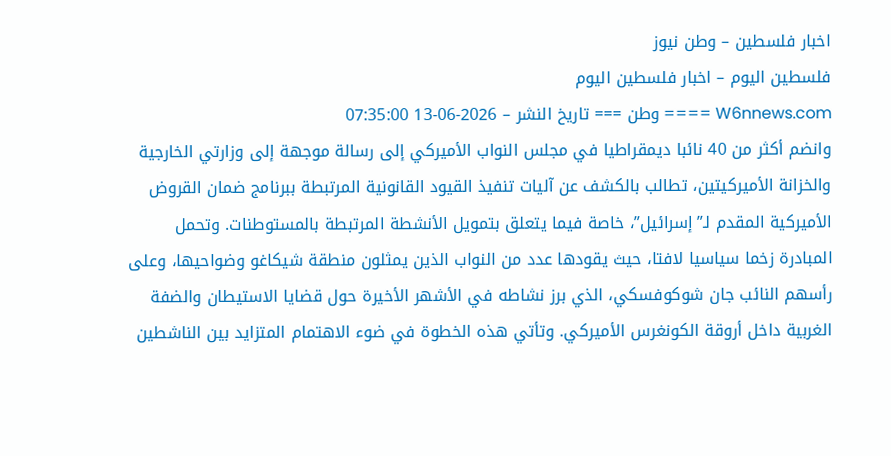اخبار فلسطين – وطن نيوز
فلسطين اليوم – اخبار فلسطين اليوم
W6nnews.com ==== وطن === تاريخ النشر – 2026-06-13 07:35:00
وانضم أكثر من 40 نائبا ديمقراطيا في مجلس النواب الأميركي إلى رسالة موجهة إلى وزارتي الخارجية والخزانة الأميركيتين، تطالب بالكشف عن آليات تنفيذ القيود القانونية المرتبطة ببرنامج ضمان القروض الأميركية المقدم لـ”إسرائيل”، خاصة فيما يتعلق بتمويل الأنشطة المرتبطة بالمستوطنات. وتحمل المبادرة زخما سياسيا لافتا، حيث يقودها عدد من النواب الذين يمثلون منطقة شيكاغو وضواحيها، وعلى رأسهم النائب جان شوكوفسكي، الذي برز نشاطه في الأشهر الأخيرة حول قضايا الاستيطان والضفة الغربية داخل أروقة الكونغرس الأميركي. وتأتي هذه الخطوة في ضوء الاهتمام المتزايد بين الناشطين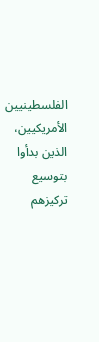الفلسطينيين الأمريكيين، الذين بدأوا بتوسيع تركيزهم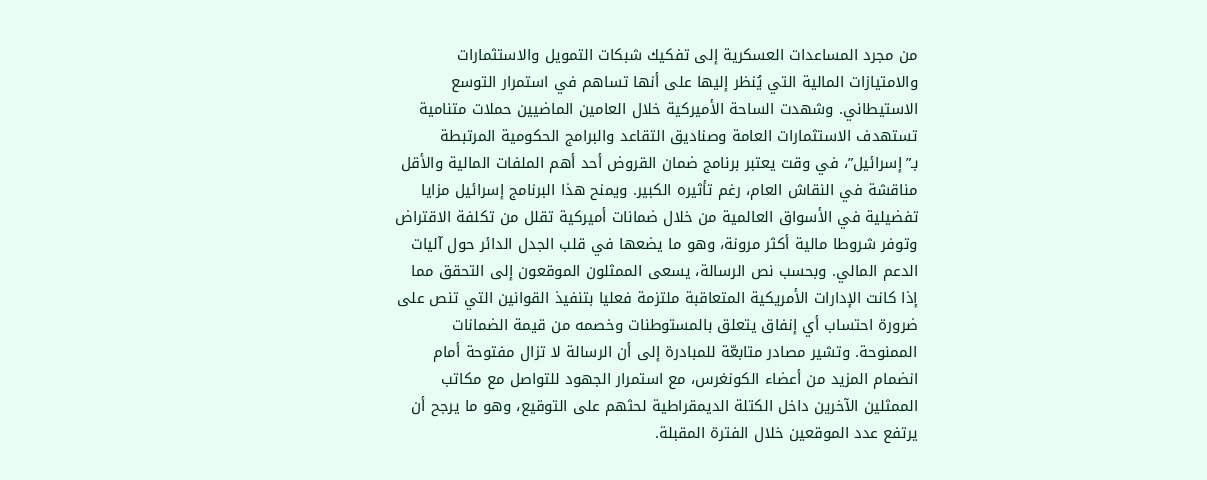من مجرد المساعدات العسكرية إلى تفكيك شبكات التمويل والاستثمارات والامتيازات المالية التي يُنظر إليها على أنها تساهم في استمرار التوسع الاستيطاني. وشهدت الساحة الأميركية خلال العامين الماضيين حملات متنامية تستهدف الاستثمارات العامة وصناديق التقاعد والبرامج الحكومية المرتبطة بـ”إسرائيل”، في وقت يعتبر برنامج ضمان القروض أحد أهم الملفات المالية والأقل مناقشة في النقاش العام، رغم تأثيره الكبير. ويمنح هذا البرنامج إسرائيل مزايا تفضيلية في الأسواق العالمية من خلال ضمانات أميركية تقلل من تكلفة الاقتراض وتوفر شروطا مالية أكثر مرونة، وهو ما يضعها في قلب الجدل الدائر حول آليات الدعم المالي. وبحسب نص الرسالة، يسعى الممثلون الموقعون إلى التحقق مما إذا كانت الإدارات الأمريكية المتعاقبة ملتزمة فعليا بتنفيذ القوانين التي تنص على ضرورة احتساب أي إنفاق يتعلق بالمستوطنات وخصمه من قيمة الضمانات الممنوحة. وتشير مصادر متابعّة للمبادرة إلى أن الرسالة لا تزال مفتوحة أمام انضمام المزيد من أعضاء الكونغرس، مع استمرار الجهود للتواصل مع مكاتب الممثلين الآخرين داخل الكتلة الديمقراطية لحثهم على التوقيع، وهو ما يرجح أن يرتفع عدد الموقعين خلال الفترة المقبلة.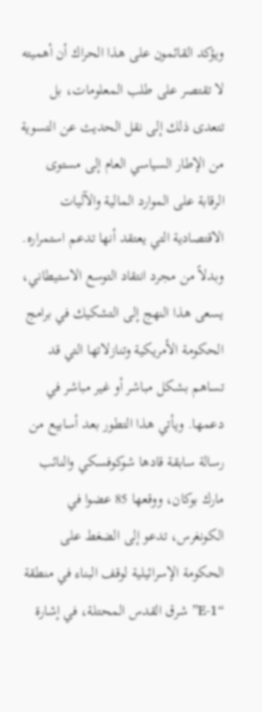ويؤكد القائمون على هذا الحراك أن أهميته لا تقتصر على طلب المعلومات، بل تتعدى ذلك إلى نقل الحديث عن التسوية من الإطار السياسي العام إلى مستوى الرقابة على الموارد المالية والآليات الاقتصادية التي يعتقد أنها تدعم استمراره. وبدلاً من مجرد انتقاد التوسع الاستيطاني، يسعى هذا النهج إلى التشكيك في برامج الحكومة الأمريكية وتنازلاتها التي قد تساهم بشكل مباشر أو غير مباشر في دعمها. ويأتي هذا التطور بعد أسابيع من رسالة سابقة قادها شوكوفسكي والنائب مارك بوكان، ووقعها 85 عضوا في الكونغرس، تدعو إلى الضغط على الحكومة الإسرائيلية لوقف البناء في منطقة “E-1” شرق القدس المحتلة، في إشارة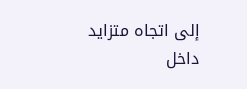إلى اتجاه متزايد داخل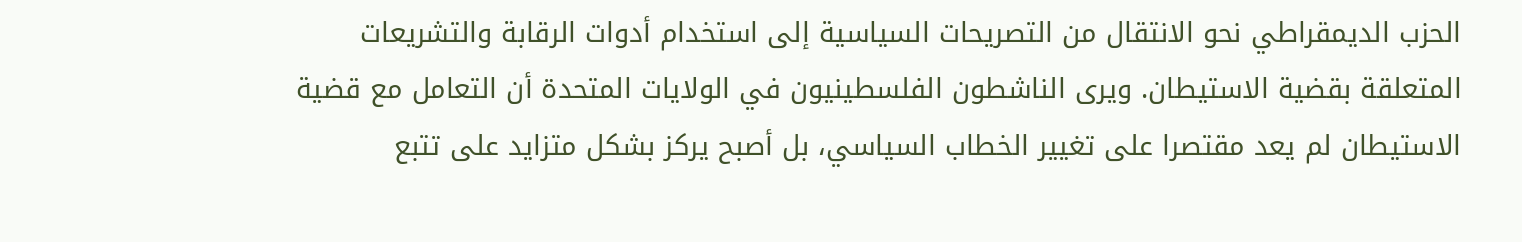الحزب الديمقراطي نحو الانتقال من التصريحات السياسية إلى استخدام أدوات الرقابة والتشريعات المتعلقة بقضية الاستيطان. ويرى الناشطون الفلسطينيون في الولايات المتحدة أن التعامل مع قضية الاستيطان لم يعد مقتصرا على تغيير الخطاب السياسي، بل أصبح يركز بشكل متزايد على تتبع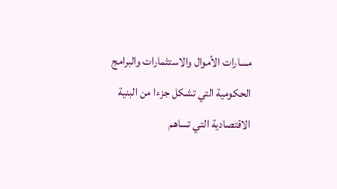مسارات الأموال والاستثمارات والبرامج الحكومية التي تشكل جزءا من البنية الاقتصادية التي تساهم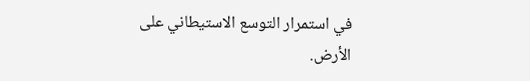في استمرار التوسع الاستيطاني على الأرض.